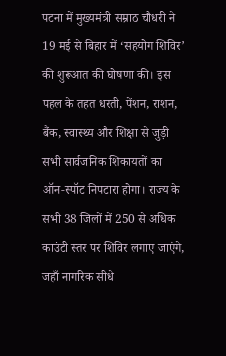पटना में मुख्यमंत्री सम्राठ चौधरी ने 19 मई से बिहार में ‘सहयोग शिविर’ की शुरूआत की घोषणा की। इस पहल के तहत धरती, पेंशन, राशन, बैंक, स्वास्थ्य और शिक्षा से जुड़ी सभी सार्वजनिक शिकायतों का ऑन‑स्पॉट निपटारा होगा। राज्य के सभी 38 जिलों में 250 से अधिक काउंटी स्तर पर शिविर लगाए जाएंगे, जहाँ नागरिक सीधे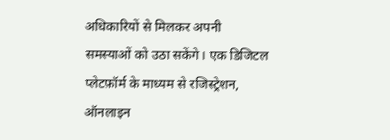अधिकारियों से मिलकर अपनी समस्याओं को उठा सकेंगे। एक डिजिटल प्लेटफ़ॉर्म के माध्यम से रजिस्ट्रेशन, ऑनलाइन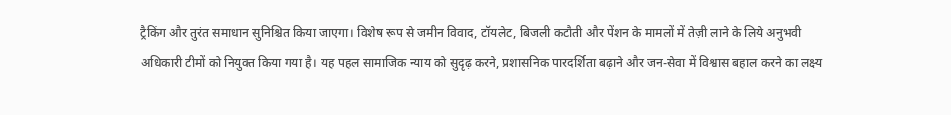ट्रैकिंग और तुरंत समाधान सुनिश्चित किया जाएगा। विशेष रूप से जमीन विवाद, टॉयलेट, बिजली कटौती और पेंशन के मामलों में तेज़ी लाने के लिये अनुभवी अधिकारी टीमों को नियुक्त किया गया है। यह पहल सामाजिक न्याय को सुदृढ़ करने, प्रशासनिक पारदर्शिता बढ़ाने और जन-सेवा में विश्वास बहाल करने का लक्ष्य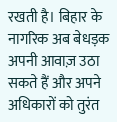रखती है। बिहार के नागरिक अब बेधड़क अपनी आवाज़ उठा सकते हैं और अपने अधिकारों को तुरंत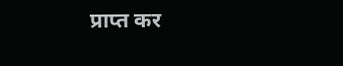प्राप्त कर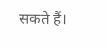सकते हैं।